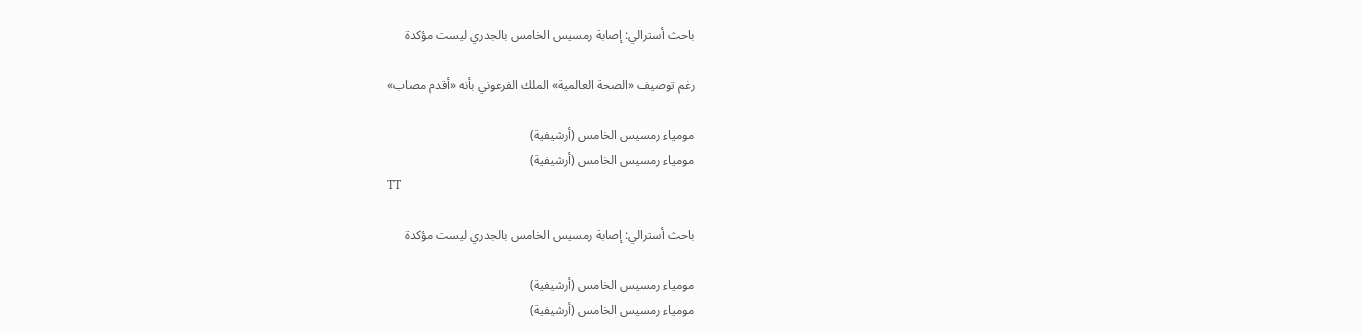باحث أسترالي: إصابة رمسيس الخامس بالجدري ليست مؤكدة

رغم توصيف «الصحة العالمية» الملك الفرعوني بأنه «أقدم مصاب»

مومياء رمسيس الخامس (أرشيفية)
مومياء رمسيس الخامس (أرشيفية)
TT

باحث أسترالي: إصابة رمسيس الخامس بالجدري ليست مؤكدة

مومياء رمسيس الخامس (أرشيفية)
مومياء رمسيس الخامس (أرشيفية)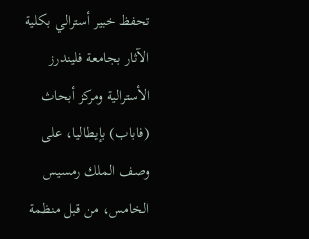تحفظ خبير أسترالي بكلية الآثار بجامعة فليندرز الأسترالية ومركز أبحاث (فاباب) بإيطاليا، على وصف الملك رمسيس الخامس، من قبل منظمة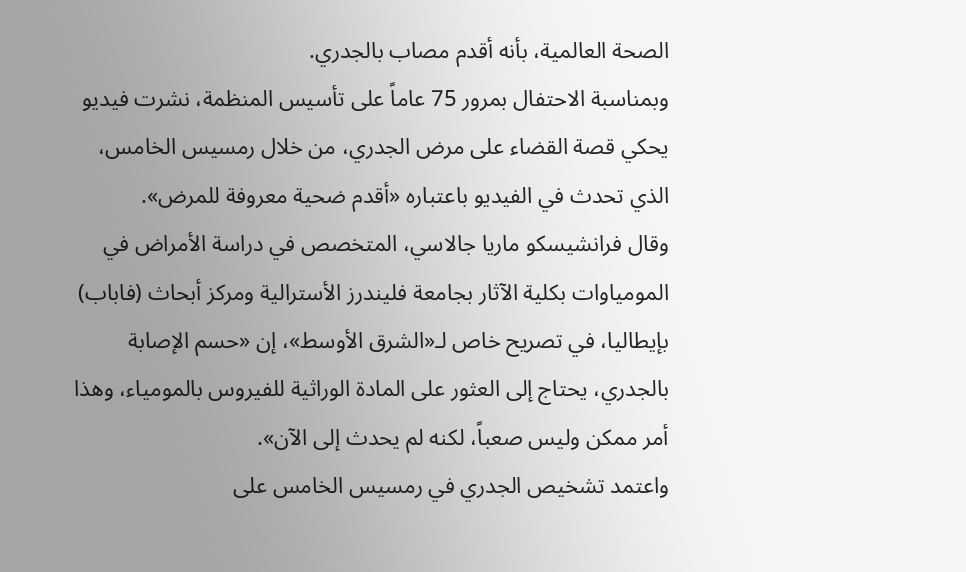الصحة العالمية، بأنه أقدم مصاب بالجدري.
وبمناسبة الاحتفال بمرور 75 عاماً على تأسيس المنظمة، نشرت فيديو يحكي قصة القضاء على مرض الجدري، من خلال رمسيس الخامس، الذي تحدث في الفيديو باعتباره «أقدم ضحية معروفة للمرض».
وقال فرانشيسكو ماريا جالاسي، المتخصص في دراسة الأمراض في المومياوات بكلية الآثار بجامعة فليندرز الأسترالية ومركز أبحاث (فاباب) بإيطاليا، في تصريح خاص لـ«الشرق الأوسط»، إن «حسم الإصابة بالجدري، يحتاج إلى العثور على المادة الوراثية للفيروس بالمومياء، وهذا أمر ممكن وليس صعباً، لكنه لم يحدث إلى الآن».
واعتمد تشخيص الجدري في رمسيس الخامس على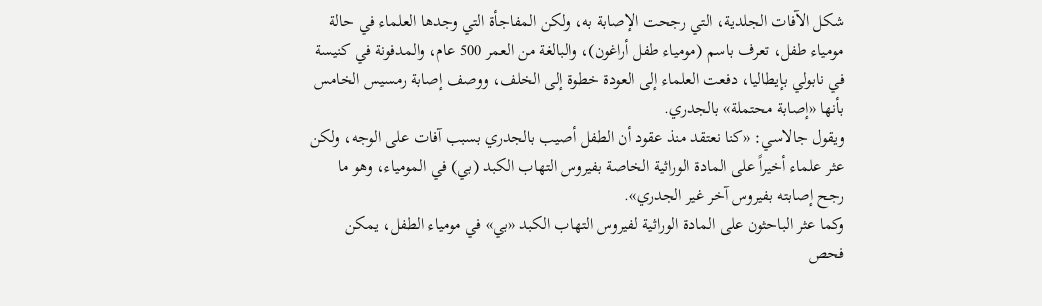شكل الآفات الجلدية، التي رجحت الإصابة به، ولكن المفاجأة التي وجدها العلماء في حالة مومياء طفل، تعرف باسم (مومياء طفل أراغون)، والبالغة من العمر 500 عام، والمدفونة في كنيسة في نابولي بإيطاليا، دفعت العلماء إلى العودة خطوة إلى الخلف، ووصف إصابة رمسيس الخامس بأنها «إصابة محتملة» بالجدري.
ويقول جالاسي: «كنا نعتقد منذ عقود أن الطفل أصيب بالجدري بسبب آفات على الوجه، ولكن عثر علماء أخيراً على المادة الوراثية الخاصة بفيروس التهاب الكبد (بي) في المومياء، وهو ما رجح إصابته بفيروس آخر غير الجدري».
وكما عثر الباحثون على المادة الوراثية لفيروس التهاب الكبد «بي» في مومياء الطفل، يمكن فحص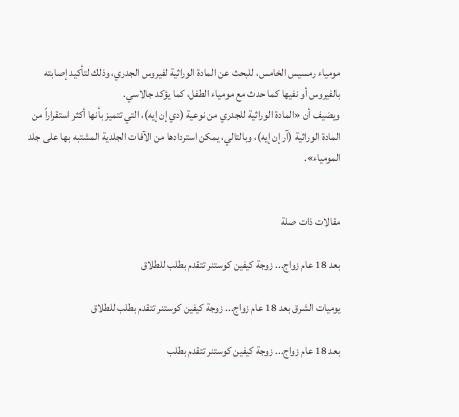مومياء رمسيس الخامس، للبحث عن المادة الوراثية لفيروس الجدري، وذلك لتأكيد إصابته بالفيروس أو نفيها كما حدث مع مومياء الطفل، كما يؤكد جالاسي.
ويضيف أن «المادة الوراثية للجدري من نوعية (دي إن إيه)، التي تتميز بأنها أكثر استقراراً من المادة الوراثية (آر إن إيه)، وبالتالي، يمكن استردادها من الآفات الجلدية المشتبه بها على جلد المومياء».


مقالات ذات صلة

بعد 18 عام زواج... زوجة كيفين كوستنر تتقدم بطلب للطلاق

يوميات الشرق بعد 18 عام زواج... زوجة كيفين كوستنر تتقدم بطلب للطلاق

بعد 18 عام زواج... زوجة كيفين كوستنر تتقدم بطلب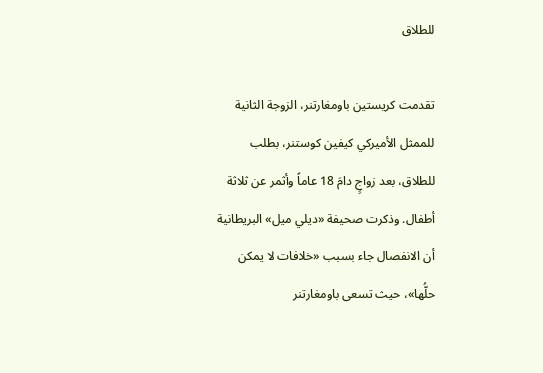للطلاق

تقدمت كريستين باومغارتنر، الزوجة الثانية للممثل الأميركي كيفين كوستنر، بطلب للطلاق، بعد زواجٍ دامَ 18 عاماً وأثمر عن ثلاثة أطفال. وذكرت صحيفة «ديلي ميل» البريطانية أن الانفصال جاء بسبب «خلافات لا يمكن حلُّها»، حيث تسعى باومغارتنر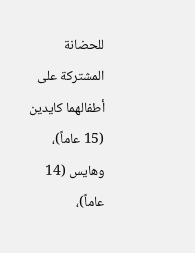للحضانة المشتركة على أطفالهما كايدين (15 عاماً)، وهايس (14 عاماً)،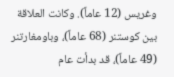وغريس (12 عاماً). وكانت العلاقة بين كوستنر (68 عاماً)، وباومغارتنر (49 عاماً)، قد بدأت عام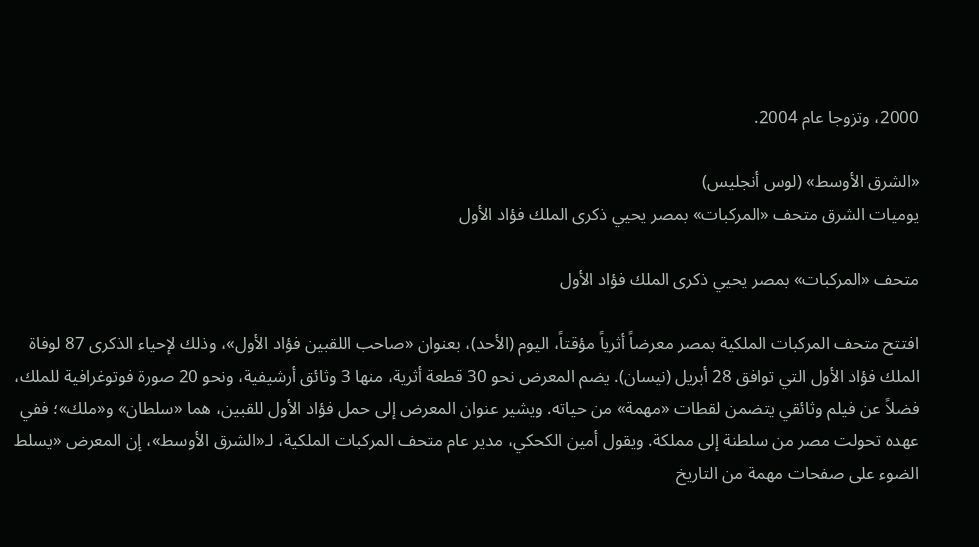2000، وتزوجا عام 2004.

«الشرق الأوسط» (لوس أنجليس)
يوميات الشرق متحف «المركبات» بمصر يحيي ذكرى الملك فؤاد الأول

متحف «المركبات» بمصر يحيي ذكرى الملك فؤاد الأول

افتتح متحف المركبات الملكية بمصر معرضاً أثرياً مؤقتاً، اليوم (الأحد)، بعنوان «صاحب اللقبين فؤاد الأول»، وذلك لإحياء الذكرى 87 لوفاة الملك فؤاد الأول التي توافق 28 أبريل (نيسان). يضم المعرض نحو 30 قطعة أثرية، منها 3 وثائق أرشيفية، ونحو 20 صورة فوتوغرافية للملك، فضلاً عن فيلم وثائقي يتضمن لقطات «مهمة» من حياته. ويشير عنوان المعرض إلى حمل فؤاد الأول للقبين، هما «سلطان» و«ملك»؛ ففي عهده تحولت مصر من سلطنة إلى مملكة. ويقول أمين الكحكي، مدير عام متحف المركبات الملكية، لـ«الشرق الأوسط»، إن المعرض «يسلط الضوء على صفحات مهمة من التاريخ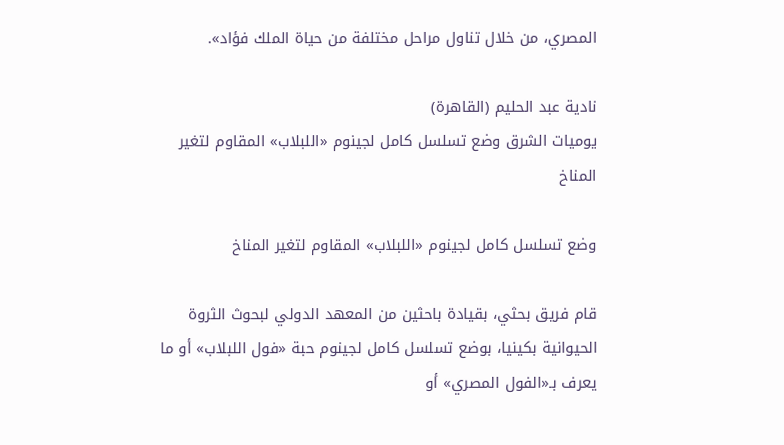المصري، من خلال تناول مراحل مختلفة من حياة الملك فؤاد».

نادية عبد الحليم (القاهرة)
يوميات الشرق وضع تسلسل كامل لجينوم «اللبلاب» المقاوم لتغير المناخ

وضع تسلسل كامل لجينوم «اللبلاب» المقاوم لتغير المناخ

قام فريق بحثي، بقيادة باحثين من المعهد الدولي لبحوث الثروة الحيوانية بكينيا، بوضع تسلسل كامل لجينوم حبة «فول اللبلاب» أو ما يعرف بـ«الفول المصري» أو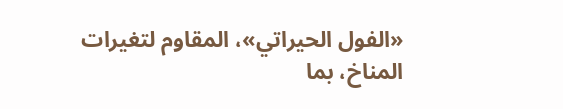«الفول الحيراتي»، المقاوم لتغيرات المناخ، بما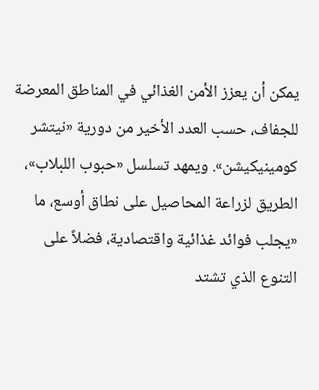يمكن أن يعزز الأمن الغذائي في المناطق المعرضة للجفاف، حسب العدد الأخير من دورية «نيتشر كومينيكيشن». ويمهد تسلسل «حبوب اللبلاب»، الطريق لزراعة المحاصيل على نطاق أوسع، ما «يجلب فوائد غذائية واقتصادية، فضلاً على التنوع الذي تشتد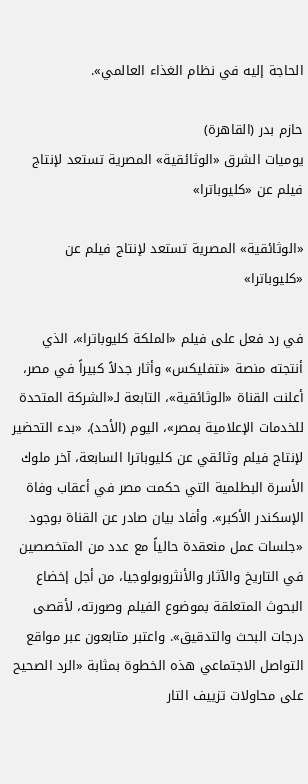الحاجة إليه في نظام الغذاء العالمي».

حازم بدر (القاهرة)
يوميات الشرق «الوثائقية» المصرية تستعد لإنتاج فيلم عن «كليوباترا»

«الوثائقية» المصرية تستعد لإنتاج فيلم عن «كليوباترا»

في رد فعل على فيلم «الملكة كليوباترا»، الذي أنتجته منصة «نتفليكس» وأثار جدلاً كبيراً في مصر، أعلنت القناة «الوثائقية»، التابعة لـ«الشركة المتحدة للخدمات الإعلامية بمصر»، اليوم (الأحد)، «بدء التحضير لإنتاج فيلم وثائقي عن كليوباترا السابعة، آخر ملوك الأسرة البطلمية التي حكمت مصر في أعقاب وفاة الإسكندر الأكبر». وأفاد بيان صادر عن القناة بوجود «جلسات عمل منعقدة حالياً مع عدد من المتخصصين في التاريخ والآثار والأنثروبولوجيا، من أجل إخضاع البحوث المتعلقة بموضوع الفيلم وصورته، لأقصى درجات البحث والتدقيق». واعتبر متابعون عبر مواقع التواصل الاجتماعي هذه الخطوة بمثابة «الرد الصحيح على محاولات تزييف التار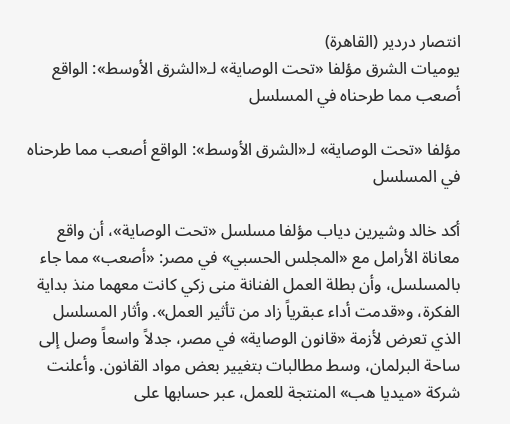انتصار دردير (القاهرة)
يوميات الشرق مؤلفا «تحت الوصاية» لـ«الشرق الأوسط»: الواقع أصعب مما طرحناه في المسلسل

مؤلفا «تحت الوصاية» لـ«الشرق الأوسط»: الواقع أصعب مما طرحناه في المسلسل

أكد خالد وشيرين دياب مؤلفا مسلسل «تحت الوصاية»، أن واقع معاناة الأرامل مع «المجلس الحسبي» في مصر: «أصعب» مما جاء بالمسلسل، وأن بطلة العمل الفنانة منى زكي كانت معهما منذ بداية الفكرة، و«قدمت أداء عبقرياً زاد من تأثير العمل». وأثار المسلسل الذي تعرض لأزمة «قانون الوصاية» في مصر، جدلاً واسعاً وصل إلى ساحة البرلمان، وسط مطالبات بتغيير بعض مواد القانون. وأعلنت شركة «ميديا هب» المنتجة للعمل، عبر حسابها على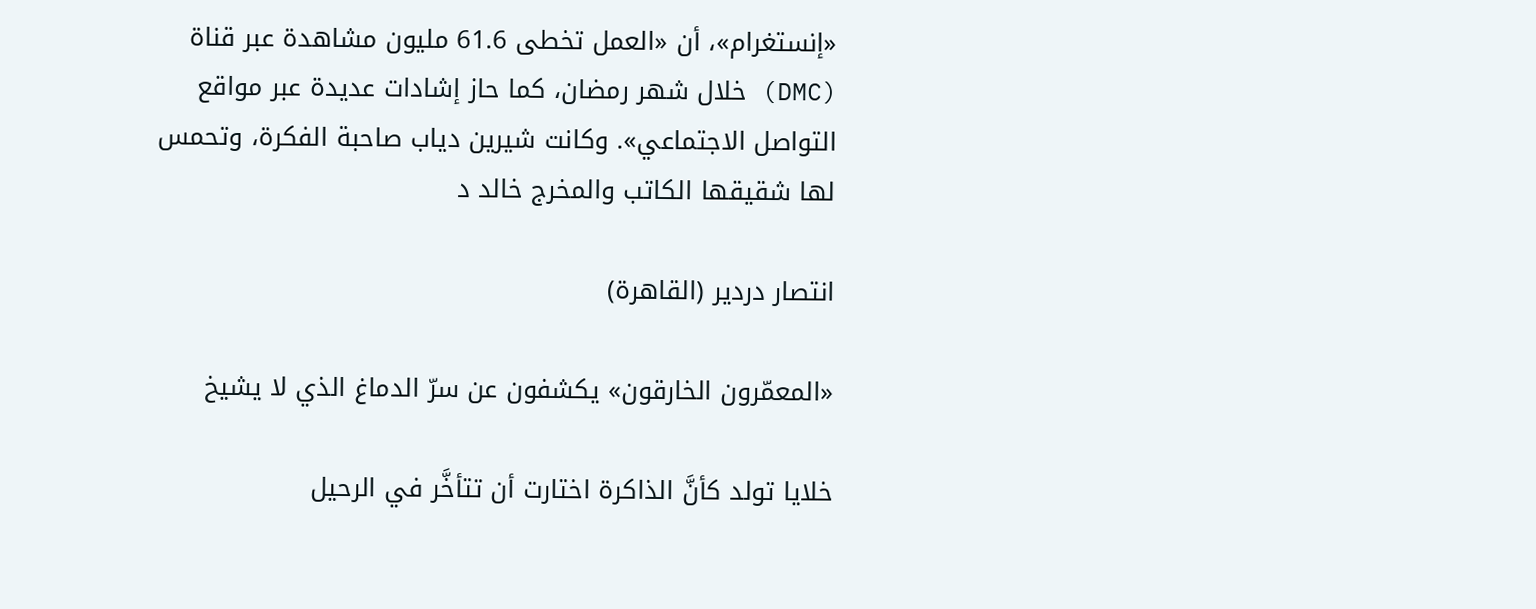«إنستغرام»، أن «العمل تخطى 61.6 مليون مشاهدة عبر قناة (DMC) خلال شهر رمضان، كما حاز إشادات عديدة عبر مواقع التواصل الاجتماعي». وكانت شيرين دياب صاحبة الفكرة، وتحمس لها شقيقها الكاتب والمخرج خالد د

انتصار دردير (القاهرة)

«المعمّرون الخارقون» يكشفون عن سرّ الدماغ الذي لا يشيخ

خلايا تولد كأنَّ الذاكرة اختارت أن تتأخَّر في الرحيل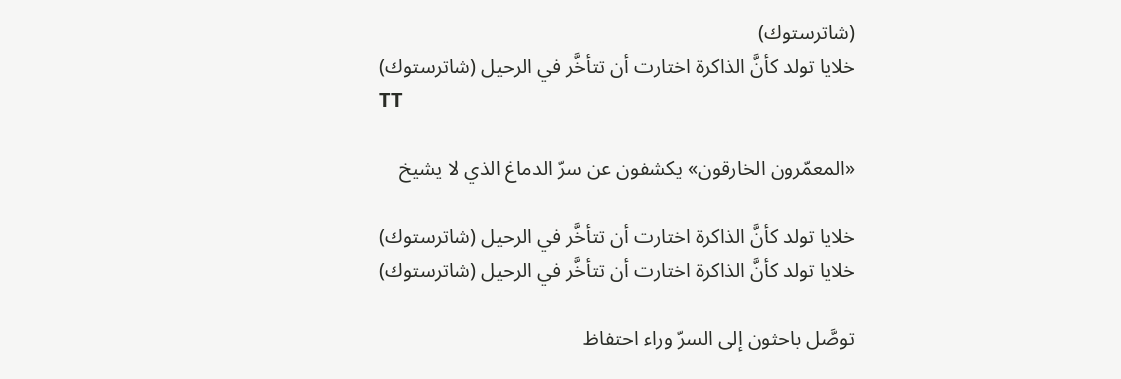(شاترستوك)
خلايا تولد كأنَّ الذاكرة اختارت أن تتأخَّر في الرحيل (شاترستوك)
TT

«المعمّرون الخارقون» يكشفون عن سرّ الدماغ الذي لا يشيخ

خلايا تولد كأنَّ الذاكرة اختارت أن تتأخَّر في الرحيل (شاترستوك)
خلايا تولد كأنَّ الذاكرة اختارت أن تتأخَّر في الرحيل (شاترستوك)

توصَّل باحثون إلى السرّ وراء احتفاظ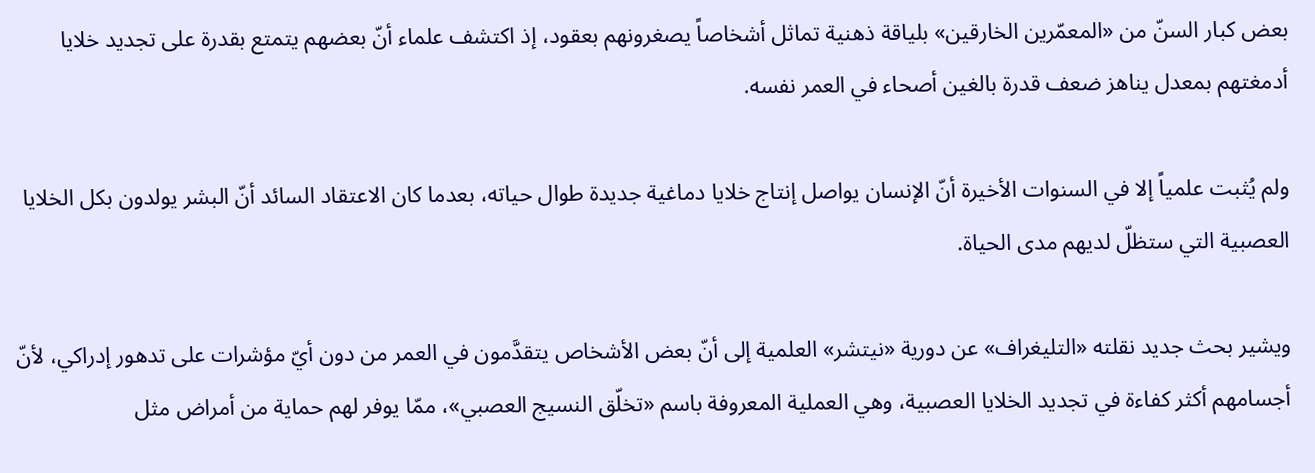بعض كبار السنّ من «المعمّرين الخارقين» بلياقة ذهنية تماثل أشخاصاً يصغرونهم بعقود، إذ اكتشف علماء أنّ بعضهم يتمتع بقدرة على تجديد خلايا أدمغتهم بمعدل يناهز ضعف قدرة بالغين أصحاء في العمر نفسه.

ولم يُثبت علمياً إلا في السنوات الأخيرة أنّ الإنسان يواصل إنتاج خلايا دماغية جديدة طوال حياته، بعدما كان الاعتقاد السائد أنّ البشر يولدون بكل الخلايا العصبية التي ستظلّ لديهم مدى الحياة.

ويشير بحث جديد نقلته «التليغراف» عن دورية «نيتشر» العلمية إلى أنّ بعض الأشخاص يتقدَّمون في العمر من دون أيّ مؤشرات على تدهور إدراكي، لأنّ أجسامهم أكثر كفاءة في تجديد الخلايا العصبية، وهي العملية المعروفة باسم «تخلّق النسيج العصبي»، ممّا يوفر لهم حماية من أمراض مثل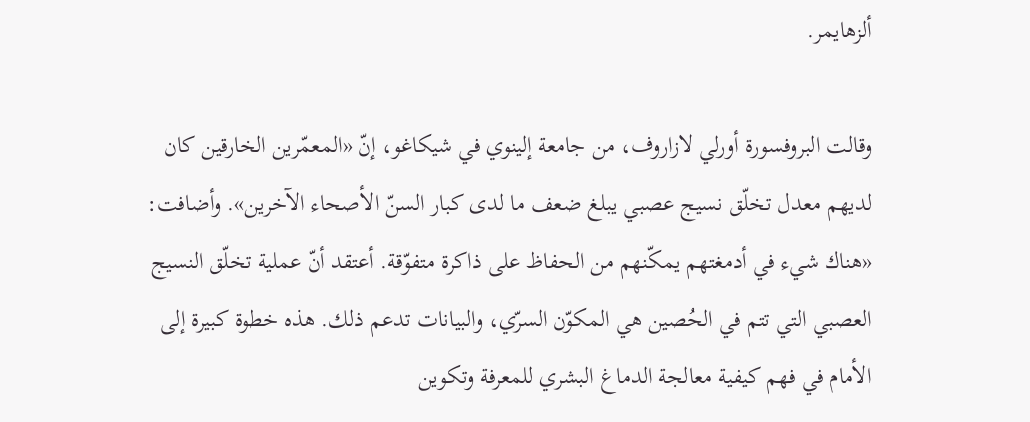ألزهايمر.

وقالت البروفسورة أورلي لازاروف، من جامعة إلينوي في شيكاغو، إنّ «المعمّرين الخارقين كان لديهم معدل تخلّق نسيج عصبي يبلغ ضعف ما لدى كبار السنّ الأصحاء الآخرين». وأضافت: «هناك شيء في أدمغتهم يمكّنهم من الحفاظ على ذاكرة متفوّقة. أعتقد أنّ عملية تخلّق النسيج العصبي التي تتم في الحُصين هي المكوّن السرّي، والبيانات تدعم ذلك. هذه خطوة كبيرة إلى الأمام في فهم كيفية معالجة الدماغ البشري للمعرفة وتكوين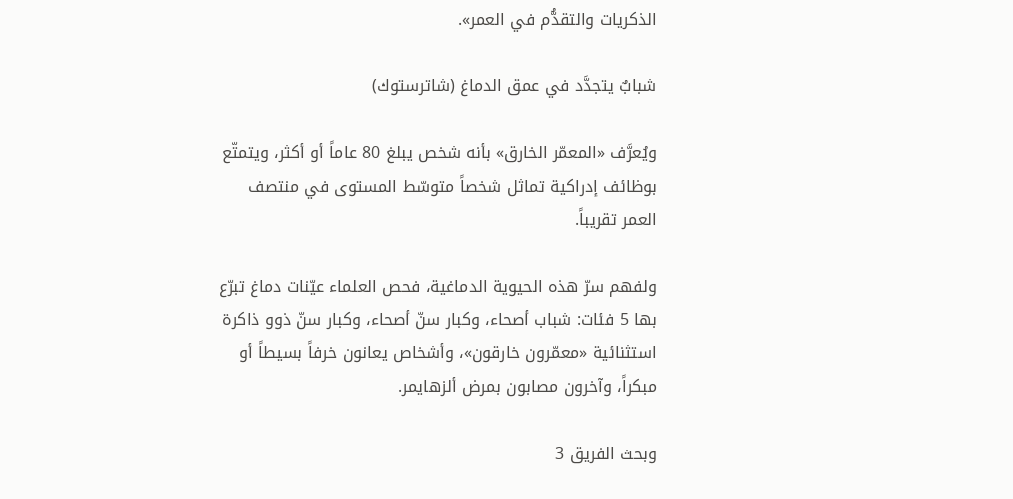الذكريات والتقدُّم في العمر».

شبابٌ يتجدَّد في عمق الدماغ (شاترستوك)

ويُعرَّف «المعمّر الخارق» بأنه شخص يبلغ 80 عاماً أو أكثر، ويتمتّع بوظائف إدراكية تماثل شخصاً متوسّط المستوى في منتصف العمر تقريباً.

ولفهم سرّ هذه الحيوية الدماغية، فحص العلماء عيّنات دماغ تبرّع بها 5 فئات: شباب أصحاء، وكبار سنّ أصحاء، وكبار سنّ ذوو ذاكرة استثنائية «معمّرون خارقون»، وأشخاص يعانون خرفاً بسيطاً أو مبكراً، وآخرون مصابون بمرض ألزهايمر.

وبحث الفريق 3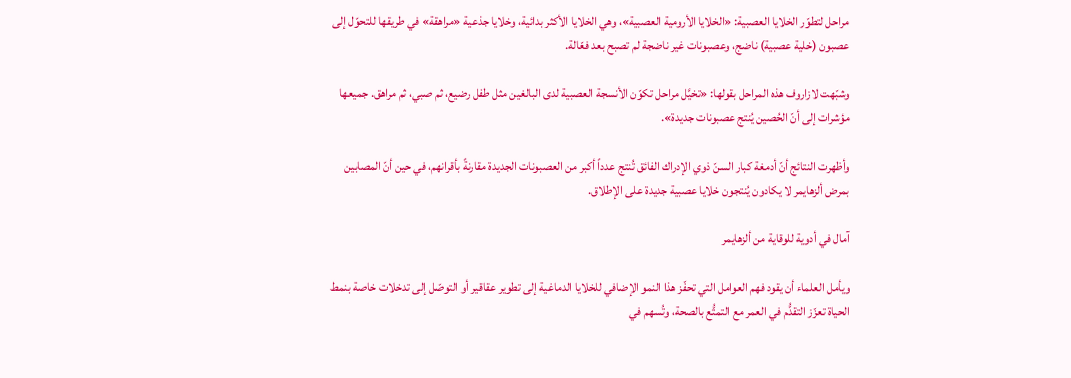مراحل لتطوّر الخلايا العصبية: «الخلايا الأرومية العصبية»، وهي الخلايا الأكثر بدائية، وخلايا جذعية «مراهقة» في طريقها للتحوّل إلى عصبون (خلية عصبية) ناضج، وعصبونات غير ناضجة لم تصبح بعد فعّالة.

وشبّهت لازاروف هذه المراحل بقولها: «تخيَّل مراحل تكوّن الأنسجة العصبية لدى البالغين مثل طفل رضيع، ثم صبي، ثم مراهق. جميعها مؤشرات إلى أنّ الحُصين يُنتج عصبونات جديدة».

وأظهرت النتائج أنّ أدمغة كبار السنّ ذوي الإدراك الفائق تُنتج عدداً أكبر من العصبونات الجديدة مقارنةً بأقرانهم، في حين أنّ المصابين بمرض ألزهايمر لا يكادون يُنتجون خلايا عصبية جديدة على الإطلاق.

آمال في أدوية للوقاية من ألزهايمر

ويأمل العلماء أن يقود فهم العوامل التي تحفّز هذا النمو الإضافي للخلايا الدماغية إلى تطوير عقاقير أو التوصّل إلى تدخلات خاصة بنمط الحياة تعزّز التقدُّم في العمر مع التمتُّع بالصحة، وتُسهم في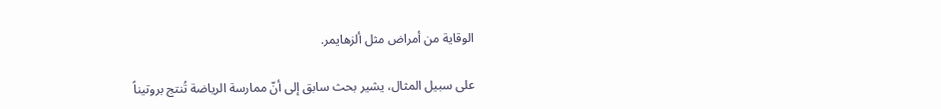الوقاية من أمراض مثل ألزهايمر.

على سبيل المثال، يشير بحث سابق إلى أنّ ممارسة الرياضة تُنتج بروتيناً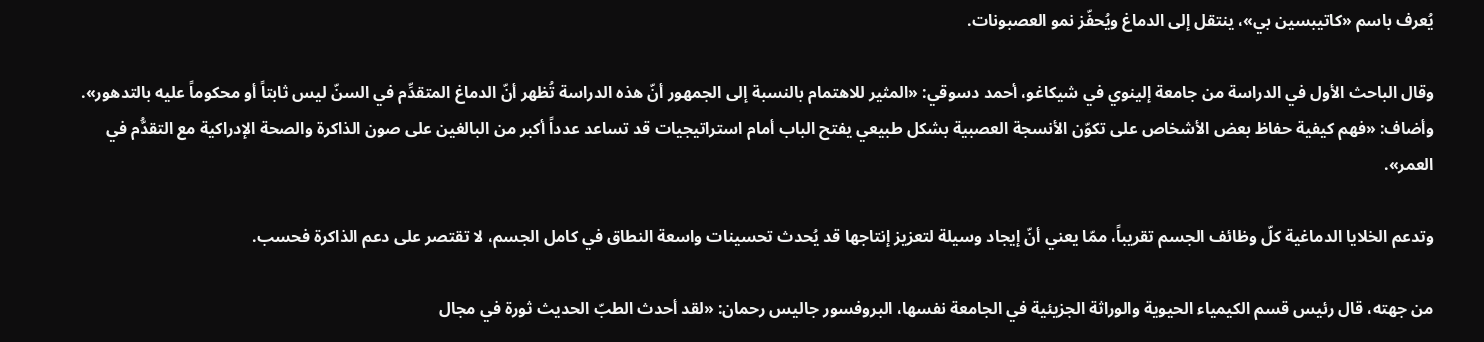يُعرف باسم «كاتيبسين بي»، ينتقل إلى الدماغ ويُحفّز نمو العصبونات.

وقال الباحث الأول في الدراسة من جامعة إلينوي في شيكاغو، أحمد دسوقي: «المثير للاهتمام بالنسبة إلى الجمهور أنّ هذه الدراسة تُظهر أنّ الدماغ المتقدِّم في السنّ ليس ثابتاً أو محكوماً عليه بالتدهور». وأضاف: «فهم كيفية حفاظ بعض الأشخاص على تكوّن الأنسجة العصبية بشكل طبيعي يفتح الباب أمام استراتيجيات قد تساعد عدداً أكبر من البالغين على صون الذاكرة والصحة الإدراكية مع التقدُّم في العمر».

وتدعم الخلايا الدماغية كلّ وظائف الجسم تقريباً، ممّا يعني أنّ إيجاد وسيلة لتعزيز إنتاجها قد يُحدث تحسينات واسعة النطاق في كامل الجسم، لا تقتصر على دعم الذاكرة فحسب.

من جهته، قال رئيس قسم الكيمياء الحيوية والوراثة الجزيئية في الجامعة نفسها، البروفسور جاليس رحمان: «لقد أحدث الطبّ الحديث ثورة في مجال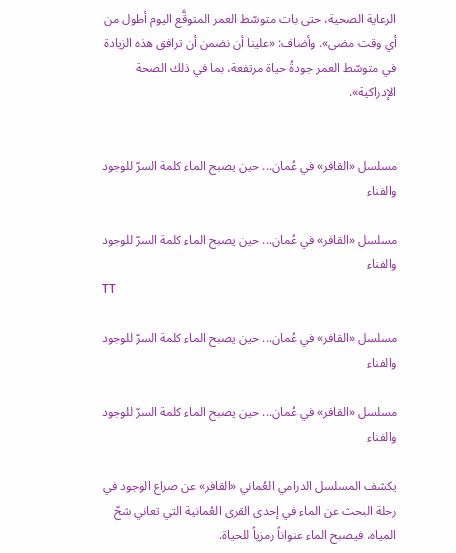الرعاية الصحية، حتى بات متوسّط العمر المتوقَّع اليوم أطول من أي وقت مضى». وأضاف: «علينا أن نضمن أن ترافق هذه الزيادة في متوسّط العمر جودةُ حياة مرتفعة، بما في ذلك الصحة الإدراكية».


مسلسل «القافر» في عُمان... حين يصبح الماء كلمة السرّ للوجود والفناء

مسلسل «القافر» في عُمان... حين يصبح الماء كلمة السرّ للوجود والفناء
TT

مسلسل «القافر» في عُمان... حين يصبح الماء كلمة السرّ للوجود والفناء

مسلسل «القافر» في عُمان... حين يصبح الماء كلمة السرّ للوجود والفناء

يكشف المسلسل الدرامي العُماني «القافر» عن صراع الوجود في رحلة البحث عن الماء في إحدى القرى العُمانية التي تعاني شحّ المياه، فيصبح الماء عنواناً رمزياً للحياة.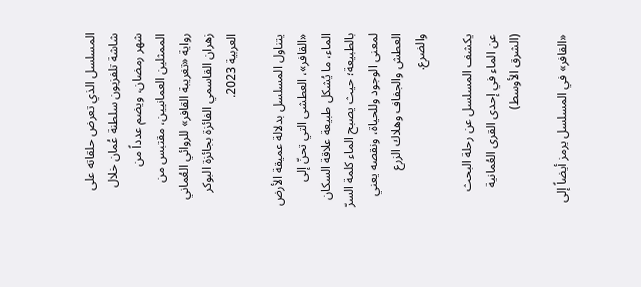المسلسل الذي تعرض حلقاته على شاشة تلفزيون سلطنة عُمان خلال شهر رمضان، ويضم عدداً من الممثلين العمانيين، مقتبس من رواية «تغريبة القافر» للروائي العُماني زهران القاسمي الفائزة بجائزة البوكر العربية 2023.

يتناول المسلسل بدلالة عميقة الأرض «القافر»، العطشى التي تحنّ إلى الماء، ما يُشكل طبيعة علاقة السكان بالطبيعة؛ حيث يصبح الماء كلمة السرّ لمعنى الوجود وللحياة، ونقصه يعني العطش والجفاف وهلاك الزرع والضرع.

يكشف المسلسل عن رحلة البحث عن الماء في إحدى القرى العُمانية (الشرق الأوسط)

«القافر» في المسلسل يرمز أيضاً إلى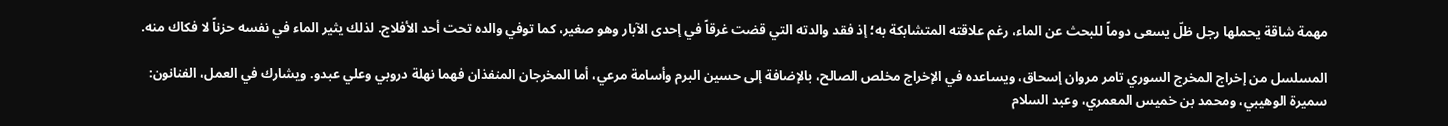مهمة شاقة يحملها رجل ظلّ يسعى دوماً للبحث عن الماء، رغم علاقته المتشابكة به؛ إذ فقد والدته التي قضت غرقاً في إحدى الآبار وهو صغير، كما توفي والده تحت أحد الأفلاج. لذلك يثير الماء في نفسه حزناً لا فكاك منه.

المسلسل من إخراج المخرج السوري تامر مروان إسحاق، ويساعده في الإخراج مخلص الصالح، بالإضافة إلى حسين البرم وأسامة مرعي، أما المخرجان المنفذان فهما نهلة دروبي وعلي عبدو. ويشارك في العمل، الفنانون: سميرة الوهيبي، ومحمد بن خميس المعمري، وعبد السلام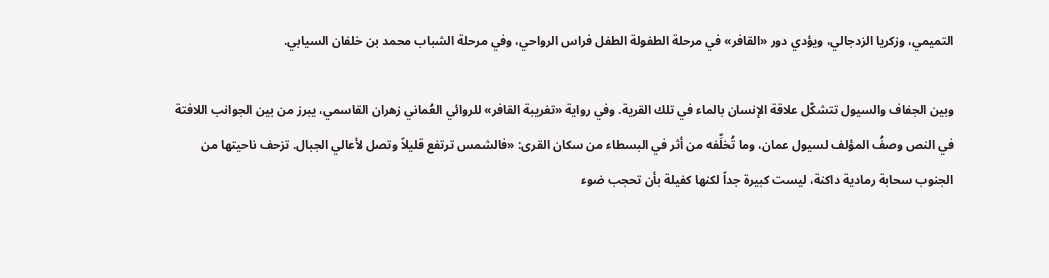التميمي، وزكريا الزدجالي، ويؤدي دور «القافر» في مرحلة الطفولة الطفل فراس الرواحي، وفي مرحلة الشباب محمد بن خلفان السيابي.

وبين الجفاف والسيول تتشكّل علاقة الإنسان بالماء في تلك القرية. وفي رواية «تغريبة القافر» للروائي العُماني زهران القاسمي، يبرز من بين الجوانب اللافتة في النص وصفُ المؤلف لسيول عمان، وما تُخلِّفه من أثر في البسطاء من سكان القرى: «فالشمس ترتفع قليلاً وتصل لأعالي الجبال. تزحف ناحيتها من الجنوب سحابة رمادية داكنة، ليست كبيرة جداً لكنها كفيلة بأن تحجب ضوء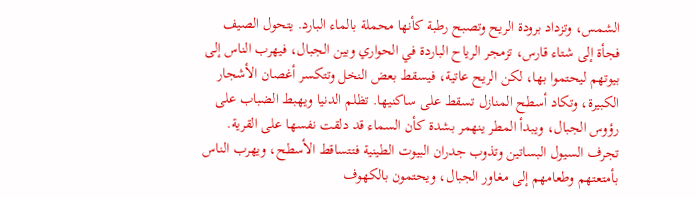الشمس، وتزداد برودة الريح وتصبح رطبة كأنها محملة بالماء البارد. يتحول الصيف فجأة إلى شتاء قارس، تزمجر الرياح الباردة في الحواري وبين الجبال، فيهرب الناس إلى بيوتهم ليحتموا بها، لكن الريح عاتية، فيسقط بعض النخل وتتكسر أغصان الأشجار الكبيرة، وتكاد أسطح المنازل تسقط على ساكنيها. تظلم الدنيا ويهبط الضباب على رؤوس الجبال، ويبدأ المطر ينهمر بشدة كأن السماء قد دلقت نفسها على القرية. تجرف السيول البساتين وتذوب جدران البيوت الطينية فتتساقط الأسطح، ويهرب الناس بأمتعتهم وطعامهم إلى مغاور الجبال، ويحتمون بالكهوف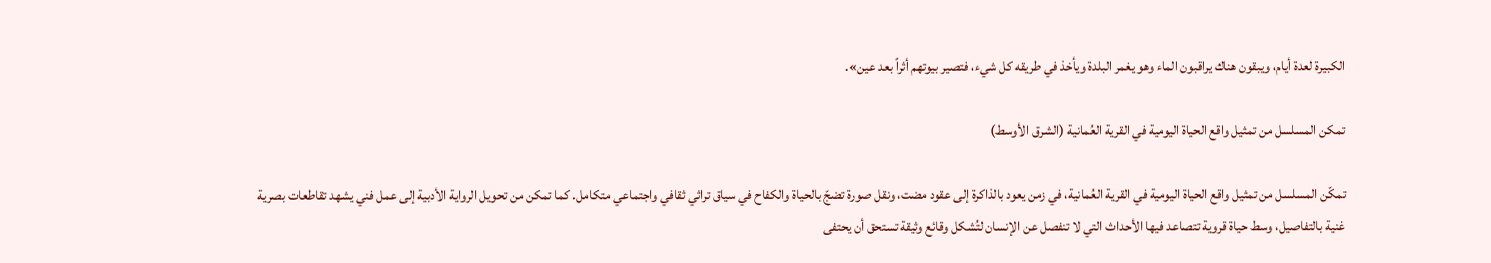الكبيرة لعدة أيام، ويبقون هناك يراقبون الماء وهو يغمر البلدة ويأخذ في طريقه كل شيء، فتصير بيوتهم أثراً بعد عين».

تمكن المسلسل من تمثيل واقع الحياة اليومية في القرية العُمانية (الشرق الأوسط)

تمكّن المسلسل من تمثيل واقع الحياة اليومية في القرية العُمانية، في زمن يعود بالذاكرة إلى عقود مضت، ونقل صورة تضجّ بالحياة والكفاح في سياق تراثي ثقافي واجتماعي متكامل. كما تمكن من تحويل الرواية الأدبية إلى عمل فني يشهد تقاطعات بصرية غنية بالتفاصيل، وسط حياة قروية تتصاعد فيها الأحداث التي لا تنفصل عن الإنسان لتُشكل وقائع وثيقة تستحق أن يحتفى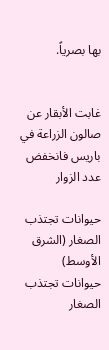بها بصرياً.


غابت الأبقار عن صالون الزراعة في باريس فانخفض عدد الزوار

حيوانات تجتذب الصغار (الشرق الأوسط)
حيوانات تجتذب الصغار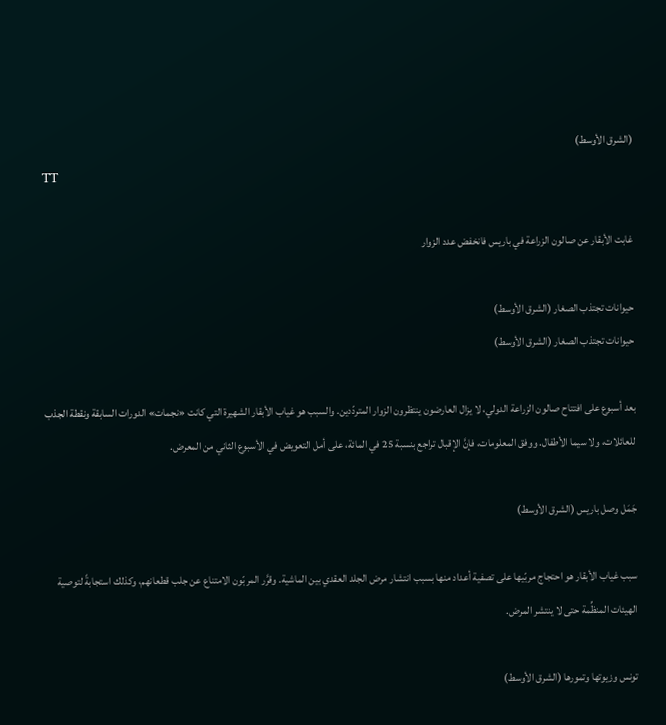(الشرق الأوسط)
TT

غابت الأبقار عن صالون الزراعة في باريس فانخفض عدد الزوار

حيوانات تجتذب الصغار (الشرق الأوسط)
حيوانات تجتذب الصغار (الشرق الأوسط)

بعد أسبوع على افتتاح صالون الزراعة الدولي، لا يزال العارضون ينتظرون الزوار المتردّدين. والسبب هو غياب الأبقار الشهيرة التي كانت «نجمات» الدورات السابقة ونقطة الجذب للعائلات، ولا سيما الأطفال. ووفق المعلومات، فإنَّ الإقبال تراجع بنسبة 25 في المائة، على أمل التعويض في الأسبوع الثاني من المعرض.

جَمَل وصل باريس (الشرق الأوسط)

سبب غياب الأبقار هو احتجاج مربّيها على تصفية أعداد منها بسبب انتشار مرض الجلد العقدي بين الماشية. وقرَّر المربّون الامتناع عن جلب قطعانهم، وكذلك استجابةً لتوصية الهيئات المنظِّمة حتى لا ينتشر المرض.

تونس وزيوتها وتمورها (الشرق الأوسط)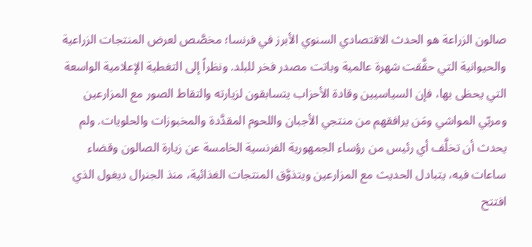صالون الزراعة هو الحدث الاقتصادي السنوي الأبرز في فرنسا؛ مخصَّص لعرض المنتجات الزراعية والحيوانية التي حقَّقت شهرة عالمية وباتت مصدر فخر للبلد. ونظراً إلى التغطية الإعلامية الواسعة التي يحظى بها، فإن السياسيين وقادة الأحزاب يتسابقون لزيارته والتقاط الصور مع المزارعين ومربّي المواشي ومَن يرافقهم من منتجي الأجبان واللحوم المقدَّدة والمخبوزات والحلويات. ولم يحدث أن تخلَّف أي رئيس من رؤساء الجمهورية الفرنسية الخامسة عن زيارة الصالون وقضاء ساعات فيه، يتبادل الحديث مع المزارعين ويتذوَّق المنتجات الغذائية، منذ الجنرال ديغول الذي افتتح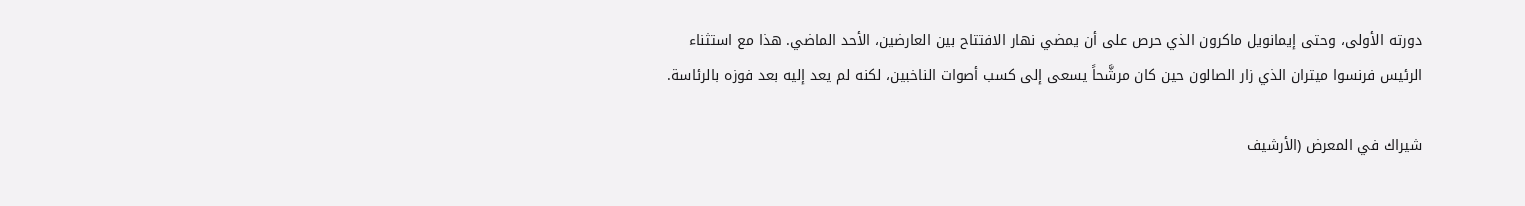دورته الأولى، وحتى إيمانويل ماكرون الذي حرص على أن يمضي نهار الافتتاح بين العارضين، الأحد الماضي. هذا مع استثناء الرئيس فرنسوا ميتران الذي زار الصالون حين كان مرشَّحاً يسعى إلى كسب أصوات الناخبين، لكنه لم يعد إليه بعد فوزه بالرئاسة.

شيراك في المعرض (الأرشيف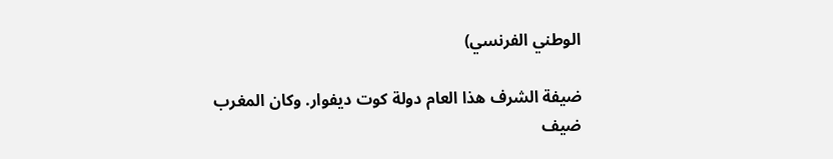الوطني الفرنسي)

ضيفة الشرف هذا العام دولة كوت ديفوار. وكان المغرب ضيف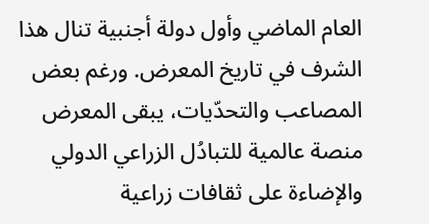العام الماضي وأول دولة أجنبية تنال هذا الشرف في تاريخ المعرض. ورغم بعض المصاعب والتحدّيات، يبقى المعرض منصة عالمية للتبادُل الزراعي الدولي والإضاءة على ثقافات زراعية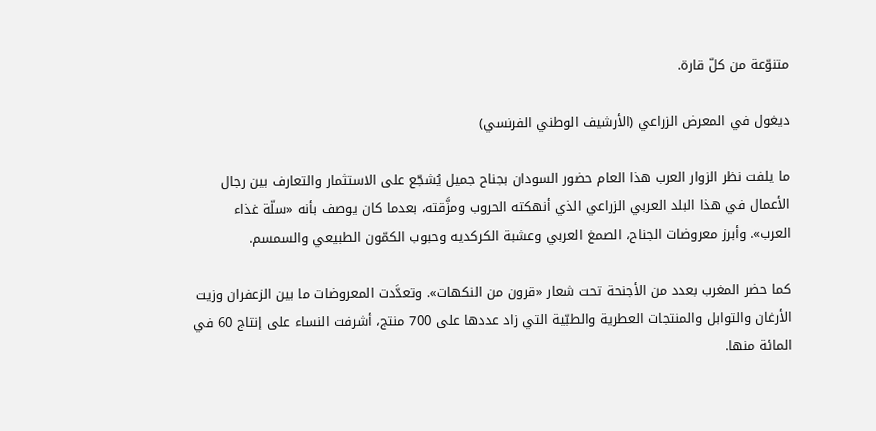متنوّعة من كلّ قارة.

ديغول في المعرض الزراعي (الأرشيف الوطني الفرنسي)

ما يلفت نظر الزوار العرب هذا العام حضور السودان بجناح جميل يُشجّع على الاستثمار والتعارف بين رجال الأعمال في هذا البلد العربي الزراعي الذي أنهكته الحروب ومزَّقته، بعدما كان يوصف بأنه «سلّة غذاء العرب». وأبرز معروضات الجناح، الصمغ العربي وعشبة الكركديه وحبوب الكمّون الطبيعي والسمسم.

كما حضر المغرب بعدد من الأجنحة تحت شعار «قرون من النكهات». وتعدَّدت المعروضات ما بين الزعفران وزيت الأرغان والتوابل والمنتجات العطرية والطبّية التي زاد عددها على 700 منتج، أشرفت النساء على إنتاج 60 في المائة منها.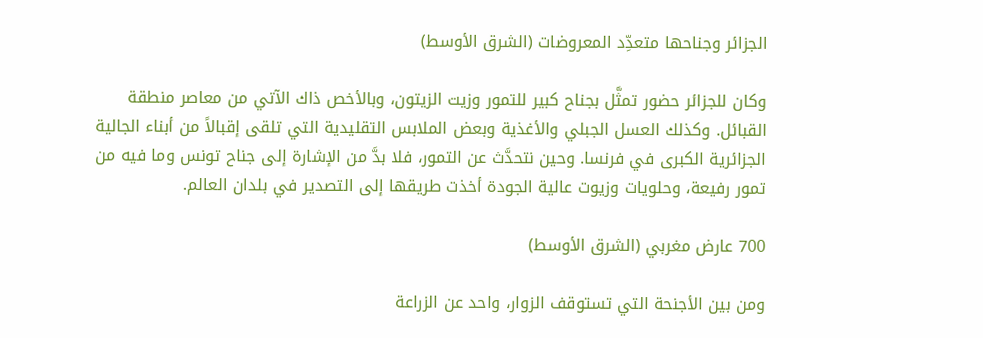الجزائر وجناحها متعدِّد المعروضات (الشرق الأوسط)

وكان للجزائر حضور تمثَّل بجناح كبير للتمور وزيت الزيتون، وبالأخص ذاك الآتي من معاصر منطقة القبائل. وكذلك العسل الجبلي والأغذية وبعض الملابس التقليدية التي تلقى إقبالاً من أبناء الجالية الجزائرية الكبرى في فرنسا. وحين نتحدَّث عن التمور، فلا بدَّ من الإشارة إلى جناح تونس وما فيه من تمور رفيعة، وحلويات وزيوت عالية الجودة أخذت طريقها إلى التصدير في بلدان العالم.

700 عارض مغربي (الشرق الأوسط)

ومن بين الأجنحة التي تستوقف الزوار، واحد عن الزراعة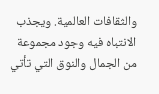والثقافات العالمية. ويجذب الانتباه فيه وجود مجموعة من الجمال والنوق التي تأتي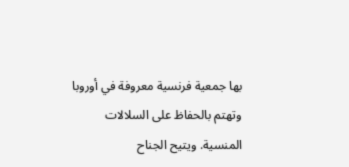بها جمعية فرنسية معروفة في أوروبا وتهتم بالحفاظ على السلالات المنسية. ويتيح الجناح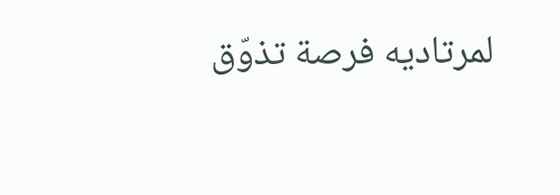لمرتاديه فرصة تذوّق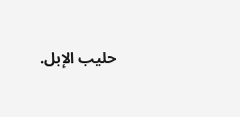حليب الإبل.